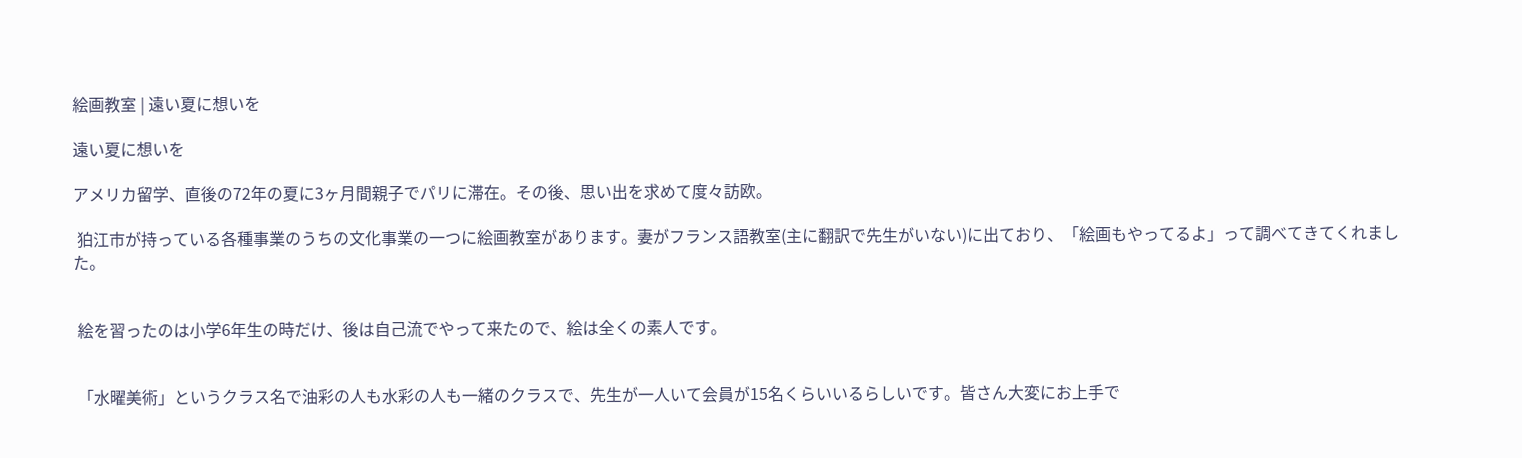絵画教室 | 遠い夏に想いを

遠い夏に想いを

アメリカ留学、直後の72年の夏に3ヶ月間親子でパリに滞在。その後、思い出を求めて度々訪欧。

 狛江市が持っている各種事業のうちの文化事業の一つに絵画教室があります。妻がフランス語教室(主に翻訳で先生がいない)に出ており、「絵画もやってるよ」って調べてきてくれました。


 絵を習ったのは小学6年生の時だけ、後は自己流でやって来たので、絵は全くの素人です。


 「水曜美術」というクラス名で油彩の人も水彩の人も一緒のクラスで、先生が一人いて会員が15名くらいいるらしいです。皆さん大変にお上手で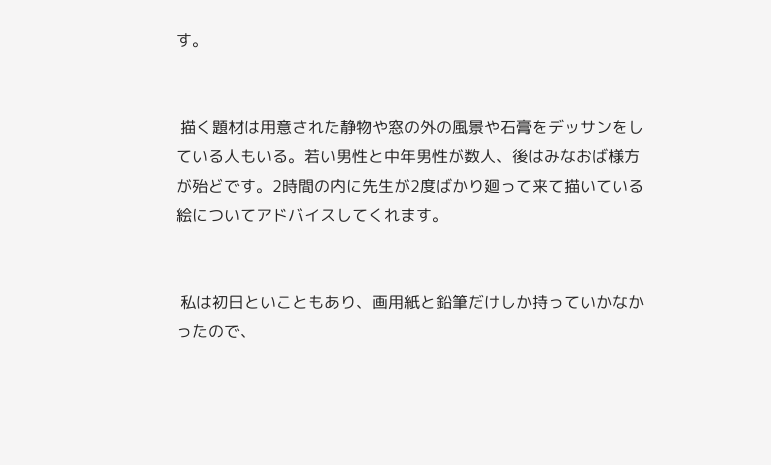す。


 描く題材は用意された静物や窓の外の風景や石膏をデッサンをしている人もいる。若い男性と中年男性が数人、後はみなおば様方が殆どです。2時間の内に先生が2度ばかり廻って来て描いている絵についてアドバイスしてくれます。


 私は初日といこともあり、画用紙と鉛筆だけしか持っていかなかったので、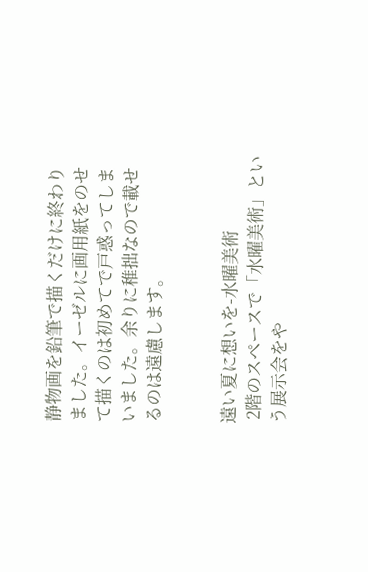静物画を鉛筆で描くだけに終わりました。イーゼルに画用紙をのせて描くのは初めてで戸惑ってしまいました。余りに稚拙なので載せるのは遠慮します。


遠い夏に想いを-水曜美術
 2階のスペースで「水曜美術」という展示会をや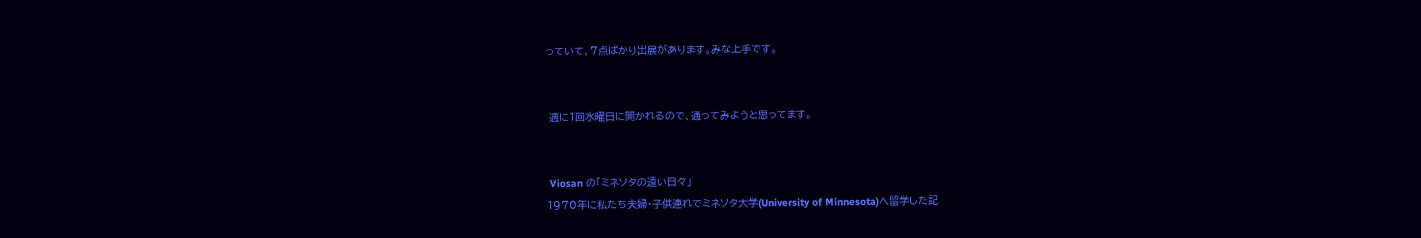っていて、7点ばかり出展があります。みな上手です。


 週に1回水曜日に開かれるので、通ってみようと思ってます。


 Viosan の「ミネソタの遠い日々」
1970年に私たち夫婦・子供連れでミネソタ大学(University of Minnesota)へ留学した記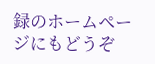録のホームページにもどうぞ